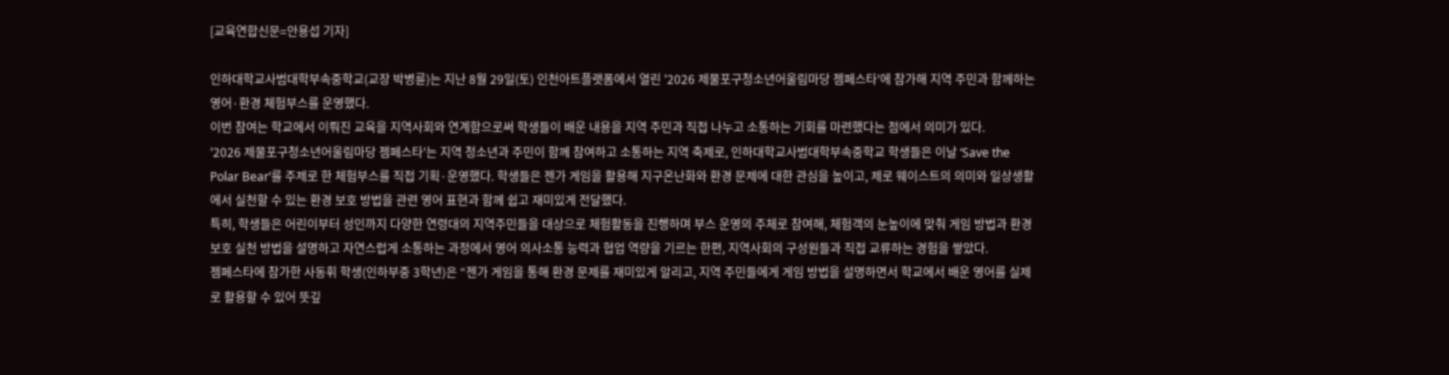[교육연합신문=안용섭 기자]

인하대학교사범대학부속중학교(교장 박병륜)는 지난 8월 29일(토) 인천아트플랫폼에서 열린 '2026 제물포구청소년어울림마당 젬페스타'에 참가해 지역 주민과 함께하는 영어·환경 체험부스를 운영했다.
이번 참여는 학교에서 이뤄진 교육을 지역사회와 연계함으로써 학생들이 배운 내용을 지역 주민과 직접 나누고 소통하는 기회를 마련했다는 점에서 의미가 있다.
'2026 제물포구청소년어울림마당 젬페스타'는 지역 청소년과 주민이 함께 참여하고 소통하는 지역 축제로, 인하대학교사범대학부속중학교 학생들은 이날 ‘Save the Polar Bear’를 주제로 한 체험부스를 직접 기획·운영했다. 학생들은 젠가 게임을 활용해 지구온난화와 환경 문제에 대한 관심을 높이고, 제로 웨이스트의 의미와 일상생활에서 실천할 수 있는 환경 보호 방법을 관련 영어 표현과 함께 쉽고 재미있게 전달했다.
특히, 학생들은 어린이부터 성인까지 다양한 연령대의 지역주민들을 대상으로 체험활동을 진행하며 부스 운영의 주체로 참여해, 체험객의 눈높이에 맞춰 게임 방법과 환경 보호 실천 방법을 설명하고 자연스럽게 소통하는 과정에서 영어 의사소통 능력과 협업 역량을 기르는 한편, 지역사회의 구성원들과 직접 교류하는 경험을 쌓았다.
젬페스타에 참가한 사동휘 학생(인하부중 3학년)은 “젠가 게임을 통해 환경 문제를 재미있게 알리고, 지역 주민들에게 게임 방법을 설명하면서 학교에서 배운 영어를 실제로 활용할 수 있어 뜻깊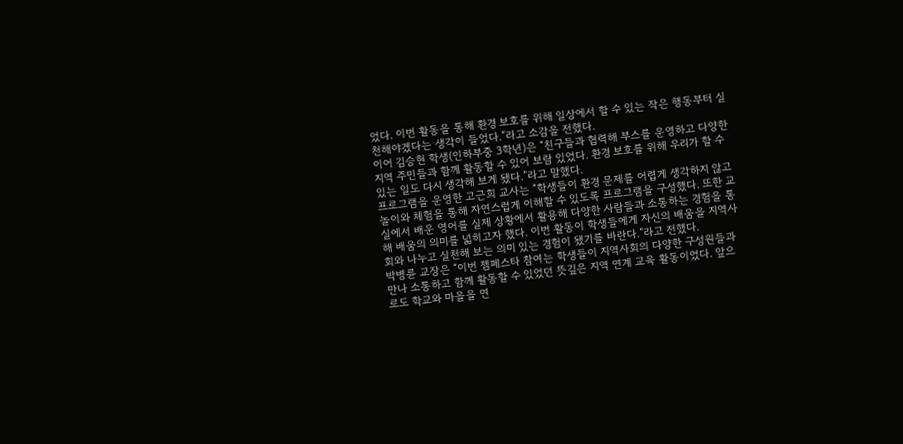었다. 이번 활동을 통해 환경 보호를 위해 일상에서 할 수 있는 작은 행동부터 실천해야겠다는 생각이 들었다.”라고 소감을 전했다.
이어 김승현 학생(인하부중 3학년)은 “친구들과 협력해 부스를 운영하고 다양한 지역 주민들과 함께 활동할 수 있어 보람 있었다. 환경 보호를 위해 우리가 할 수 있는 일도 다시 생각해 보게 됐다.”라고 말했다.
프로그램을 운영한 고근희 교사는 “학생들이 환경 문제를 어렵게 생각하지 않고 놀이와 체험을 통해 자연스럽게 이해할 수 있도록 프로그램을 구성했다. 또한 교실에서 배운 영어를 실제 상황에서 활용해 다양한 사람들과 소통하는 경험을 통해 배움의 의미를 넓히고자 했다. 이번 활동이 학생들에게 자신의 배움을 지역사회와 나누고 실천해 보는 의미 있는 경험이 됐기를 바란다.”라고 전했다.
박병륜 교장은 “이번 젬페스타 참여는 학생들이 지역사회의 다양한 구성원들과 만나 소통하고 함께 활동할 수 있었던 뜻깊은 지역 연계 교육 활동이었다. 앞으로도 학교와 마을을 연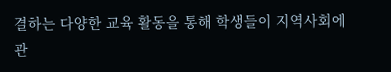결하는 다양한 교육 활동을 통해 학생들이 지역사회에 관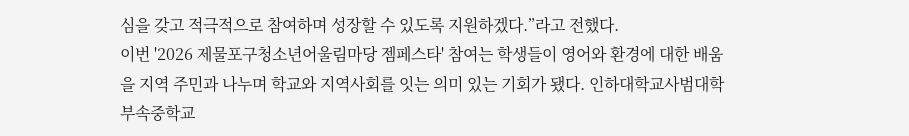심을 갖고 적극적으로 참여하며 성장할 수 있도록 지원하겠다.”라고 전했다.
이번 '2026 제물포구청소년어울림마당 젬페스타' 참여는 학생들이 영어와 환경에 대한 배움을 지역 주민과 나누며 학교와 지역사회를 잇는 의미 있는 기회가 됐다. 인하대학교사범대학부속중학교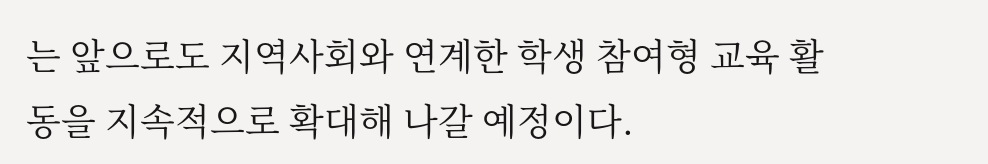는 앞으로도 지역사회와 연계한 학생 참여형 교육 활동을 지속적으로 확대해 나갈 예정이다.